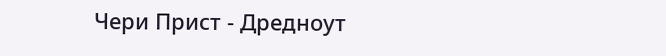Чери Прист - Дредноут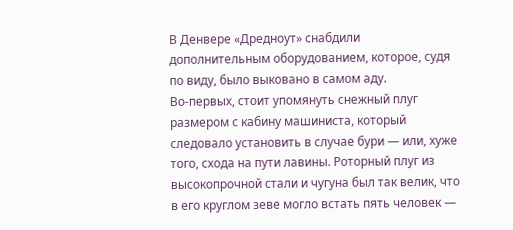В Денвере «Дредноут» снабдили дополнительным оборудованием, которое, судя по виду, было выковано в самом аду.
Во-первых, стоит упомянуть снежный плуг размером с кабину машиниста, который следовало установить в случае бури — или, хуже того, схода на пути лавины. Роторный плуг из высокопрочной стали и чугуна был так велик, что в его круглом зеве могло встать пять человек —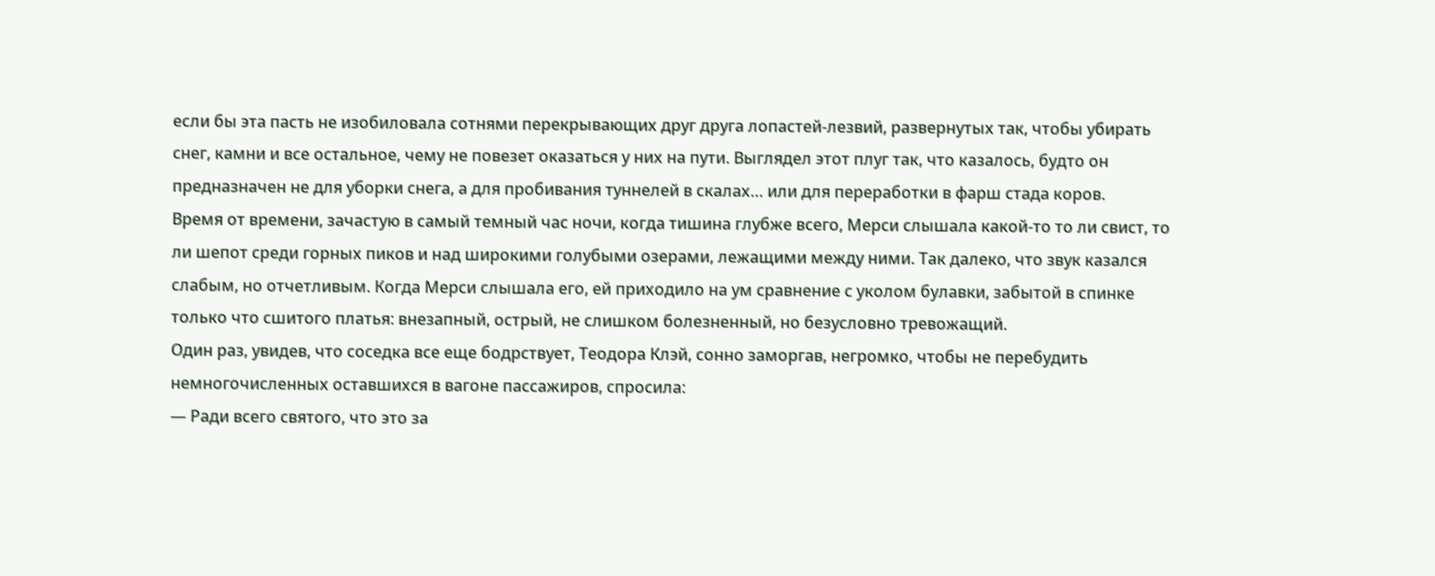если бы эта пасть не изобиловала сотнями перекрывающих друг друга лопастей-лезвий, развернутых так, чтобы убирать снег, камни и все остальное, чему не повезет оказаться у них на пути. Выглядел этот плуг так, что казалось, будто он предназначен не для уборки снега, а для пробивания туннелей в скалах… или для переработки в фарш стада коров.
Время от времени, зачастую в самый темный час ночи, когда тишина глубже всего, Мерси слышала какой-то то ли свист, то ли шепот среди горных пиков и над широкими голубыми озерами, лежащими между ними. Так далеко, что звук казался слабым, но отчетливым. Когда Мерси слышала его, ей приходило на ум сравнение с уколом булавки, забытой в спинке только что сшитого платья: внезапный, острый, не слишком болезненный, но безусловно тревожащий.
Один раз, увидев, что соседка все еще бодрствует, Теодора Клэй, сонно заморгав, негромко, чтобы не перебудить немногочисленных оставшихся в вагоне пассажиров, спросила:
— Ради всего святого, что это за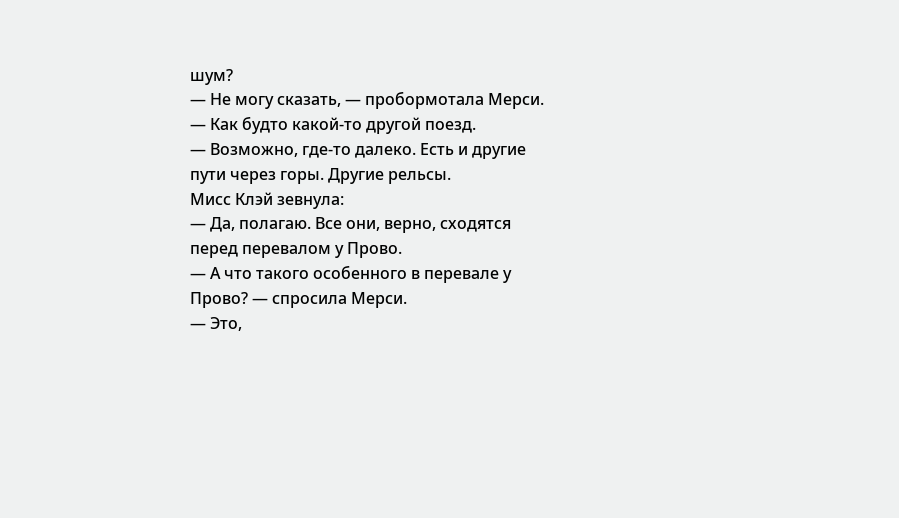шум?
— Не могу сказать, — пробормотала Мерси.
— Как будто какой-то другой поезд.
— Возможно, где-то далеко. Есть и другие пути через горы. Другие рельсы.
Мисс Клэй зевнула:
— Да, полагаю. Все они, верно, сходятся перед перевалом у Прово.
— А что такого особенного в перевале у Прово? — спросила Мерси.
— Это,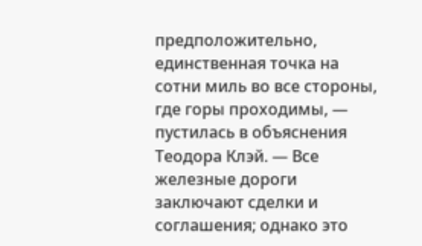предположительно, единственная точка на сотни миль во все стороны, где горы проходимы, — пустилась в объяснения Теодора Клэй. — Все железные дороги заключают сделки и соглашения; однако это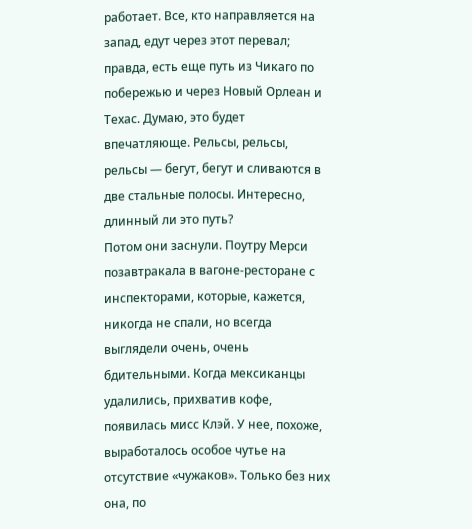работает. Все, кто направляется на запад, едут через этот перевал; правда, есть еще путь из Чикаго по побережью и через Новый Орлеан и Техас. Думаю, это будет впечатляюще. Рельсы, рельсы, рельсы — бегут, бегут и сливаются в две стальные полосы. Интересно, длинный ли это путь?
Потом они заснули. Поутру Мерси позавтракала в вагоне-ресторане с инспекторами, которые, кажется, никогда не спали, но всегда выглядели очень, очень бдительными. Когда мексиканцы удалились, прихватив кофе, появилась мисс Клэй. У нее, похоже, выработалось особое чутье на отсутствие «чужаков». Только без них она, по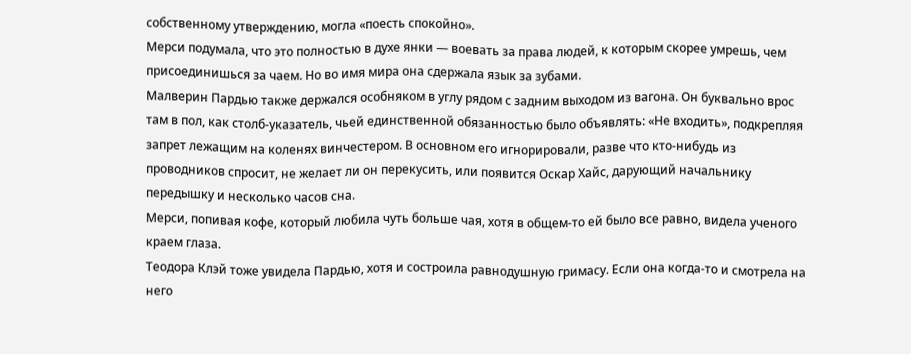собственному утверждению, могла «поесть спокойно».
Мерси подумала, что это полностью в духе янки — воевать за права людей, к которым скорее умрешь, чем присоединишься за чаем. Но во имя мира она сдержала язык за зубами.
Малверин Пардью также держался особняком в углу рядом с задним выходом из вагона. Он буквально врос там в пол, как столб-указатель, чьей единственной обязанностью было объявлять: «Не входить», подкрепляя запрет лежащим на коленях винчестером. В основном его игнорировали, разве что кто-нибудь из проводников спросит, не желает ли он перекусить, или появится Оскар Хайс, дарующий начальнику передышку и несколько часов сна.
Мерси, попивая кофе, который любила чуть больше чая, хотя в общем-то ей было все равно, видела ученого краем глаза.
Теодора Клэй тоже увидела Пардью, хотя и состроила равнодушную гримасу. Если она когда-то и смотрела на него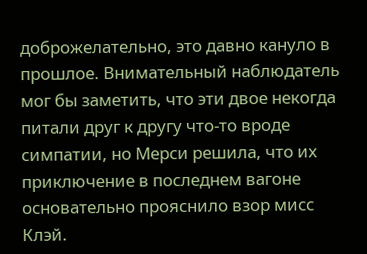доброжелательно, это давно кануло в прошлое. Внимательный наблюдатель мог бы заметить, что эти двое некогда питали друг к другу что-то вроде симпатии, но Мерси решила, что их приключение в последнем вагоне основательно прояснило взор мисс Клэй.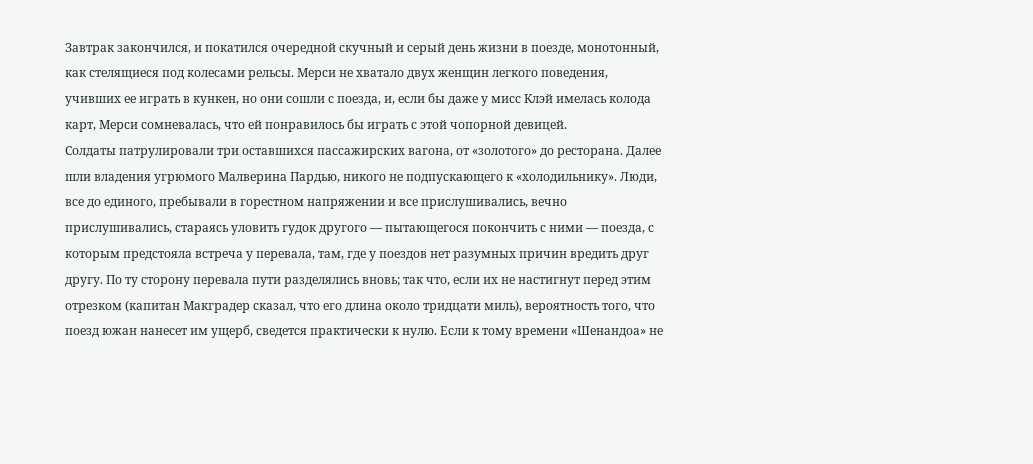Завтрак закончился, и покатился очередной скучный и серый день жизни в поезде, монотонный, как стелящиеся под колесами рельсы. Мерси не хватало двух женщин легкого поведения, учивших ее играть в кункен, но они сошли с поезда, и, если бы даже у мисс Клэй имелась колода карт, Мерси сомневалась, что ей понравилось бы играть с этой чопорной девицей.
Солдаты патрулировали три оставшихся пассажирских вагона, от «золотого» до ресторана. Далее шли владения угрюмого Малверина Пардью, никого не подпускающего к «холодильнику». Люди, все до единого, пребывали в горестном напряжении и все прислушивались, вечно прислушивались, стараясь уловить гудок другого — пытающегося покончить с ними — поезда, с которым предстояла встреча у перевала, там, где у поездов нет разумных причин вредить друг другу. По ту сторону перевала пути разделялись вновь; так что, если их не настигнут перед этим отрезком (капитан Макградер сказал, что его длина около тридцати миль), вероятность того, что поезд южан нанесет им ущерб, сведется практически к нулю. Если к тому времени «Шенандоа» не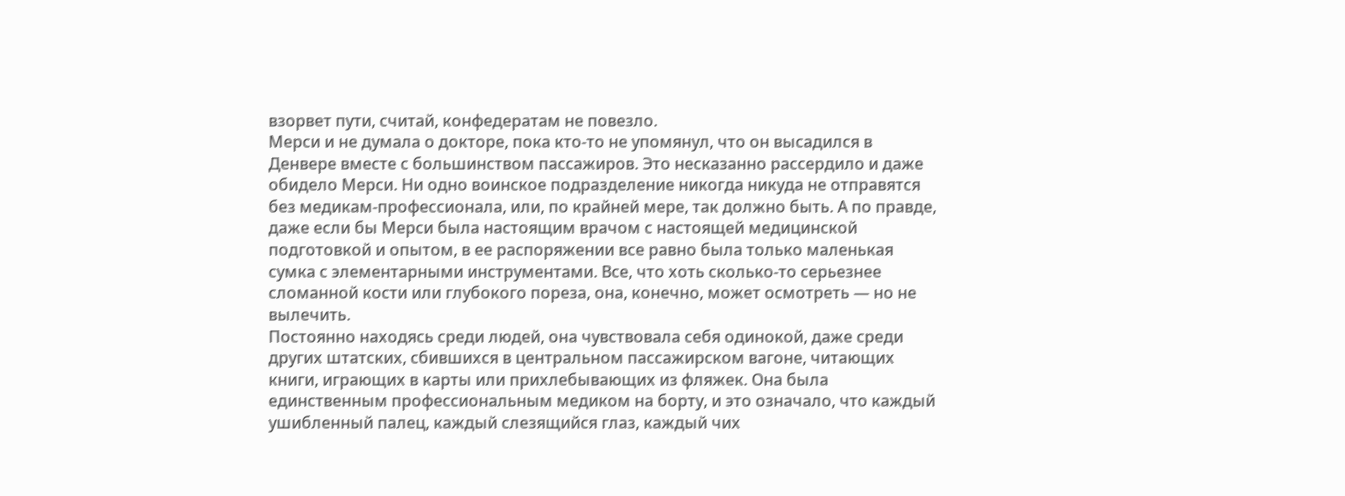взорвет пути, считай, конфедератам не повезло.
Мерси и не думала о докторе, пока кто-то не упомянул, что он высадился в Денвере вместе с большинством пассажиров. Это несказанно рассердило и даже обидело Мерси. Ни одно воинское подразделение никогда никуда не отправятся без медикам-профессионала, или, по крайней мере, так должно быть. А по правде, даже если бы Мерси была настоящим врачом с настоящей медицинской подготовкой и опытом, в ее распоряжении все равно была только маленькая сумка с элементарными инструментами. Все, что хоть сколько-то серьезнее сломанной кости или глубокого пореза, она, конечно, может осмотреть — но не вылечить.
Постоянно находясь среди людей, она чувствовала себя одинокой, даже среди других штатских, сбившихся в центральном пассажирском вагоне, читающих книги, играющих в карты или прихлебывающих из фляжек. Она была единственным профессиональным медиком на борту, и это означало, что каждый ушибленный палец, каждый слезящийся глаз, каждый чих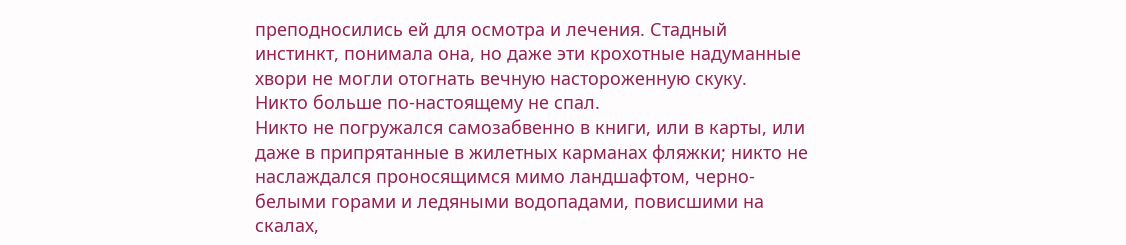преподносились ей для осмотра и лечения. Стадный инстинкт, понимала она, но даже эти крохотные надуманные хвори не могли отогнать вечную настороженную скуку.
Никто больше по-настоящему не спал.
Никто не погружался самозабвенно в книги, или в карты, или даже в припрятанные в жилетных карманах фляжки; никто не наслаждался проносящимся мимо ландшафтом, черно-белыми горами и ледяными водопадами, повисшими на скалах,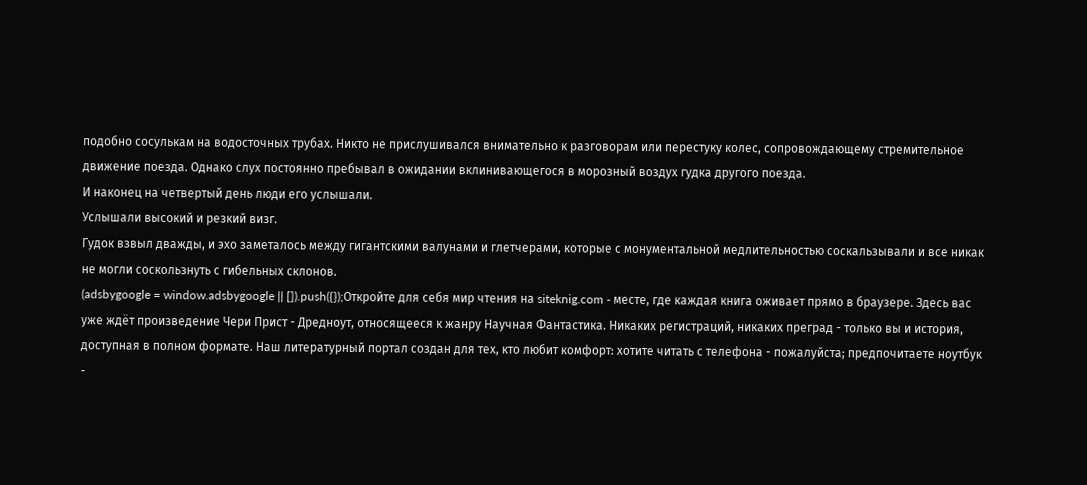подобно сосулькам на водосточных трубах. Никто не прислушивался внимательно к разговорам или перестуку колес, сопровождающему стремительное движение поезда. Однако слух постоянно пребывал в ожидании вклинивающегося в морозный воздух гудка другого поезда.
И наконец на четвертый день люди его услышали.
Услышали высокий и резкий визг.
Гудок взвыл дважды, и эхо заметалось между гигантскими валунами и глетчерами, которые с монументальной медлительностью соскальзывали и все никак не могли соскользнуть с гибельных склонов.
(adsbygoogle = window.adsbygoogle || []).push({});Откройте для себя мир чтения на siteknig.com - месте, где каждая книга оживает прямо в браузере. Здесь вас уже ждёт произведение Чери Прист - Дредноут, относящееся к жанру Научная Фантастика. Никаких регистраций, никаких преград - только вы и история, доступная в полном формате. Наш литературный портал создан для тех, кто любит комфорт: хотите читать с телефона - пожалуйста; предпочитаете ноутбук -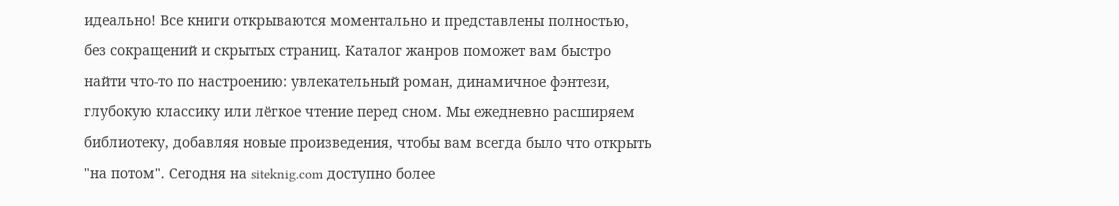идеально! Все книги открываются моментально и представлены полностью, без сокращений и скрытых страниц. Каталог жанров поможет вам быстро найти что-то по настроению: увлекательный роман, динамичное фэнтези, глубокую классику или лёгкое чтение перед сном. Мы ежедневно расширяем библиотеку, добавляя новые произведения, чтобы вам всегда было что открыть "на потом". Сегодня на siteknig.com доступно более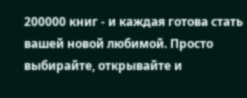200000 книг - и каждая готова стать вашей новой любимой. Просто выбирайте, открывайте и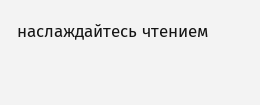наслаждайтесь чтением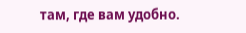там, где вам удобно.